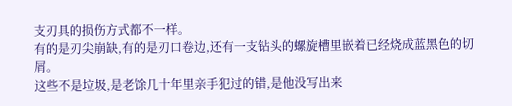支刃具的损伤方式都不一样。
有的是刃尖崩缺,有的是刃口卷边,还有一支钻头的螺旋槽里嵌着已经烧成蓝黑色的切屑。
这些不是垃圾,是老馀几十年里亲手犯过的错,是他没写出来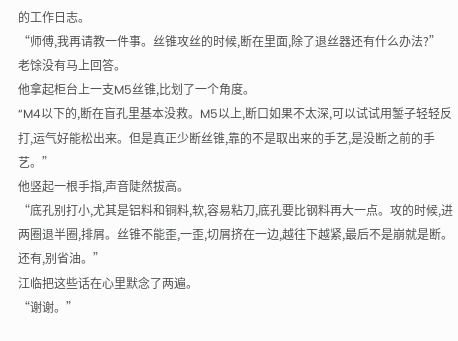的工作日志。
“师傅,我再请教一件事。丝锥攻丝的时候,断在里面,除了退丝器还有什么办法?”
老馀没有马上回答。
他拿起柜台上一支M5丝锥,比划了一个角度。
“M4以下的,断在盲孔里基本没救。M5以上,断口如果不太深,可以试试用錾子轻轻反打,运气好能松出来。但是真正少断丝锥,靠的不是取出来的手艺,是没断之前的手艺。”
他竖起一根手指,声音陡然拔高。
“底孔别打小,尤其是铝料和铜料,软,容易粘刀,底孔要比钢料再大一点。攻的时候,进两圈退半圈,排屑。丝锥不能歪,一歪,切屑挤在一边,越往下越紧,最后不是崩就是断。还有,别省油。”
江临把这些话在心里默念了两遍。
“谢谢。”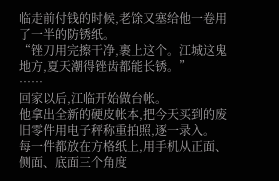临走前付钱的时候,老馀又塞给他一卷用了一半的防锈纸。
“锉刀用完擦干净,裹上这个。江城这鬼地方,夏天潮得锉齿都能长锈。”
……
回家以后,江临开始做台帐。
他拿出全新的硬皮帐本,把今天买到的废旧零件用电子秤称重拍照,逐一录入。
每一件都放在方格纸上,用手机从正面、侧面、底面三个角度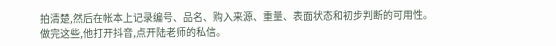拍清楚,然后在帐本上记录编号、品名、购入来源、重量、表面状态和初步判断的可用性。
做完这些,他打开抖音,点开陆老师的私信。